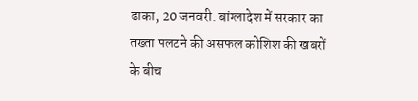ढाका, 20 जनवरी. बांग्लादेश में सरकार का तख्ता पलटने की असफल कोशिश की खबरों के बीच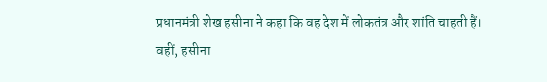प्रधानमंत्री शेख हसीना ने कहा कि वह देश में लोकतंत्र और शांति चाहती हैं। वहीं, हसीना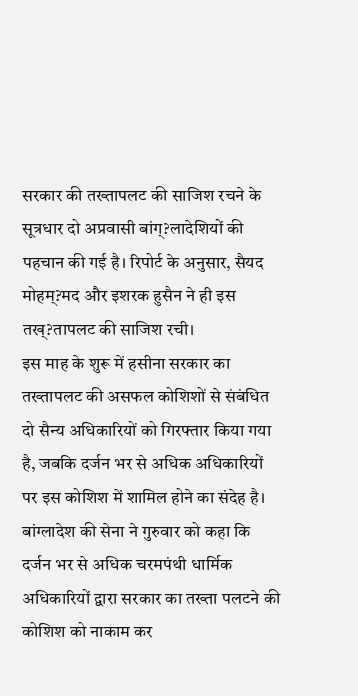सरकार की तख्तापलट की साजिश रचने के सूत्रधार दो अप्रवासी बांग्?लादेशियों की पहचान की गई है। रिपोर्ट के अनुसार, सैयद मोहम्?मद और इशरक हुसैन ने ही इस तख्?तापलट की साजिश रची।
इस माह के शुरू में हसीना सरकार का तख्तापलट की असफल कोशिशों से संबंधित दो सैन्य अधिकारियों को गिरफ्तार किया गया है, जबकि दर्जन भर से अधिक अधिकारियों पर इस कोशिश में शामिल होने का संदेह है। बांग्लादेश की सेना ने गुरुवार को कहा कि दर्जन भर से अधिक चरमपंथी धार्मिक अधिकारियों द्वारा सरकार का तख्ता पलटने की कोशिश को नाकाम कर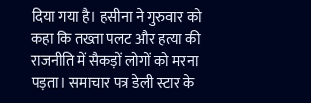दिया गया है। हसीना ने गुरुवार को कहा कि तख्ता पलट और हत्या की राजनीति में सैकड़ों लोगों को मरना पड़ता। समाचार पत्र डेली स्टार के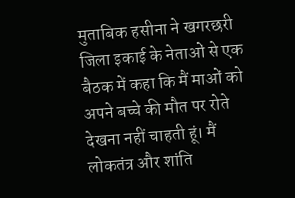मुताबिक हसीना ने खगरछरी जिला इकाई के नेताओं से एक बैठक में कहा कि मैं माओं को अपने बच्चे की मौत पर रोते देखना नहीं चाहती हूं। मैं लोकतंत्र और शांति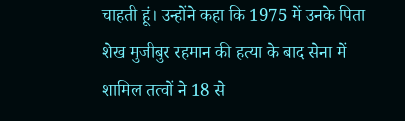चाहती हूं। उन्होंने कहा कि 1975 में उनके पिता शेख मुजीबुर रहमान की हत्या के बाद सेना में शामिल तत्वों ने 18 से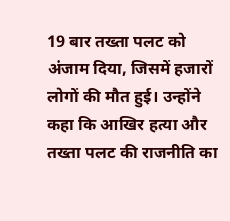19 बार तख्ता पलट को अंजाम दिया, जिसमें हजारों लोगों की मौत हुई। उन्होंने कहा कि आखिर हत्या और तख्ता पलट की राजनीति का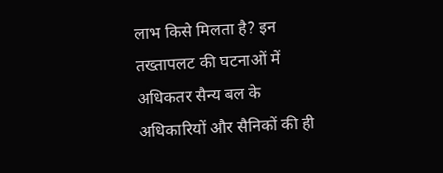लाभ किसे मिलता है? इन तख्तापलट की घटनाओं में अधिकतर सैन्य बल के अधिकारियों और सैनिकों की ही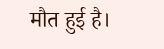मौत हुई है।